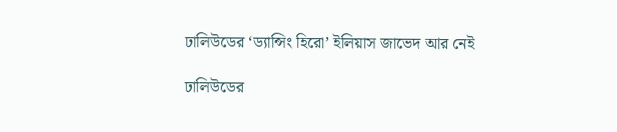ঢালিউডের ‘ড্যান্সিং হিরো’ ইলিয়াস জাভেদ আর নেই

ঢালিউডের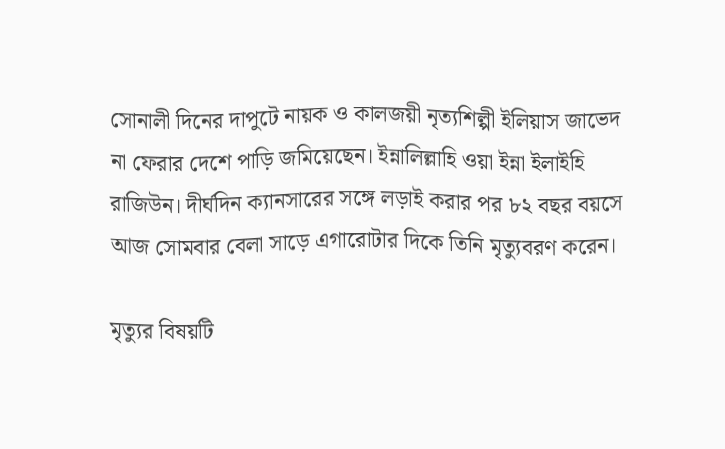সোনালী দিনের দাপুটে নায়ক ও কালজয়ী নৃত্যশিল্পী ইলিয়াস জাভেদ না ফেরার দেশে পাড়ি জমিয়েছেন। ইন্নালিল্লাহি ওয়া ইন্না ইলাইহি রাজিউন। দীর্ঘদিন ক্যানসারের সঙ্গে লড়াই করার পর ৮২ বছর বয়সে আজ সোমবার বেলা সাড়ে এগারোটার দিকে তিনি মৃত্যুবরণ করেন।

মৃত্যুর বিষয়টি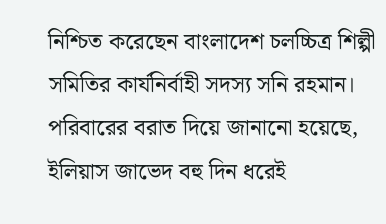নিশ্চিত করেছেন বাংলাদেশ চলচ্চিত্র শিল্পী সমিতির কার্যনির্বাহী সদস্য সনি রহমান। পরিবারের বরাত দিয়ে জানানো হয়েছে, ইলিয়াস জাভেদ বহু দিন ধরেই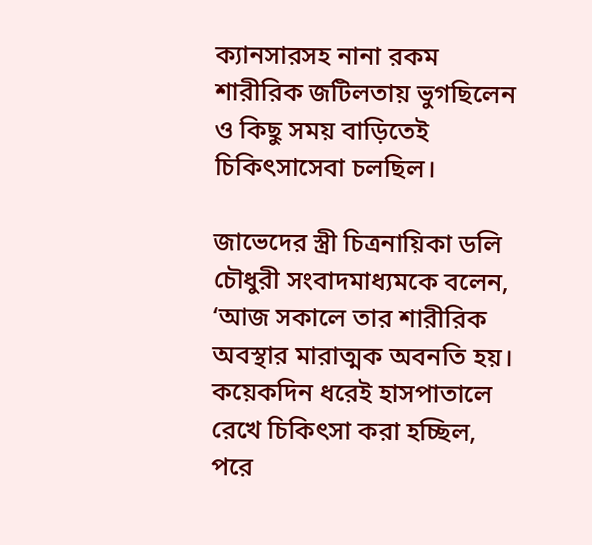ক্যানসারসহ নানা রকম শারীরিক জটিলতায় ভুগছিলেন ও কিছু সময় বাড়িতেই চিকিৎসাসেবা চলছিল।

জাভেদের স্ত্রী চিত্রনায়িকা ডলি চৌধুরী সংবাদমাধ্যমকে বলেন, ‘আজ সকালে তার শারীরিক অবস্থার মারাত্মক অবনতি হয়। কয়েকদিন ধরেই হাসপাতালে রেখে চিকিৎসা করা হচ্ছিল, পরে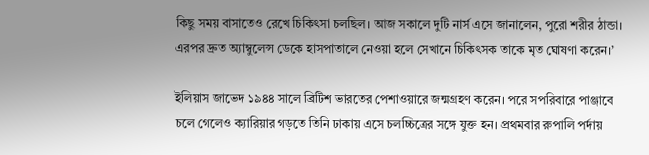কিছু সময় বাসাতেও রেখে চিকিৎসা চলছিল। আজ সকালে দুটি নার্স এসে জানালেন, পুরো শরীর ঠান্ডা। এরপর দ্রুত অ্যাম্বুলেন্স ডেকে হাসপাতালে নেওয়া হলে সেখানে চিকিৎসক তাকে মৃত ঘোষণা করেন।’

ইলিয়াস জাভেদ ১৯৪৪ সালে ব্রিটিশ ভারতের পেশাওয়ারে জন্মগ্রহণ করেন। পরে সপরিবারে পাঞ্জাবে চলে গেলেও ক্যারিয়ার গড়তে তিনি ঢাকায় এসে চলচ্চিত্রের সঙ্গে যুক্ত হন। প্রথমবার রুপালি পর্দায়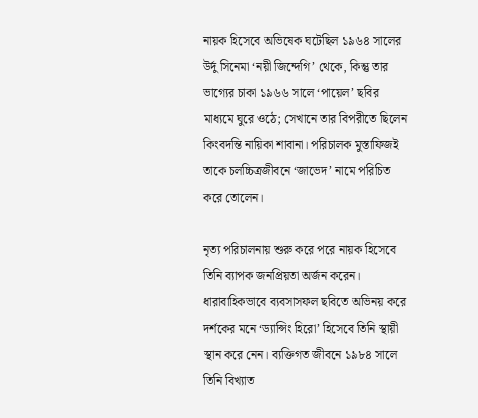নায়ক হিসেবে অভিষেক ঘটেছিল ১৯৬৪ সালের উর্দু সিনেমা ‘নয়ী জিন্দেগি’ থেকে, কিন্তু তার ভাগ্যের চাকা ১৯৬৬ সালে ‘পায়েল’ ছবির মাধ্যমে ঘুরে ওঠে; সেখানে তার বিপরীতে ছিলেন কিংবদন্তি নায়িকা শাবানা। পরিচালক মুস্তাফিজই তাকে চলচ্চিত্রজীবনে ‘জাভেদ’ নামে পরিচিত করে তোলেন।

নৃত্য পরিচালনায় শুরু করে পরে নায়ক হিসেবে তিনি ব্যাপক জনপ্রিয়তা অর্জন করেন। ধারাবাহিকভাবে ব্যবসাসফল ছবিতে অভিনয় করে দর্শকের মনে ‘ড্যান্সিং হিরো’ হিসেবে তিনি স্থায়ী স্থান করে নেন। ব্যক্তিগত জীবনে ১৯৮৪ সালে তিনি বিখ্যাত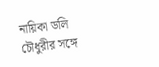নায়িকা ডলি চৌধুরীর সঙ্গে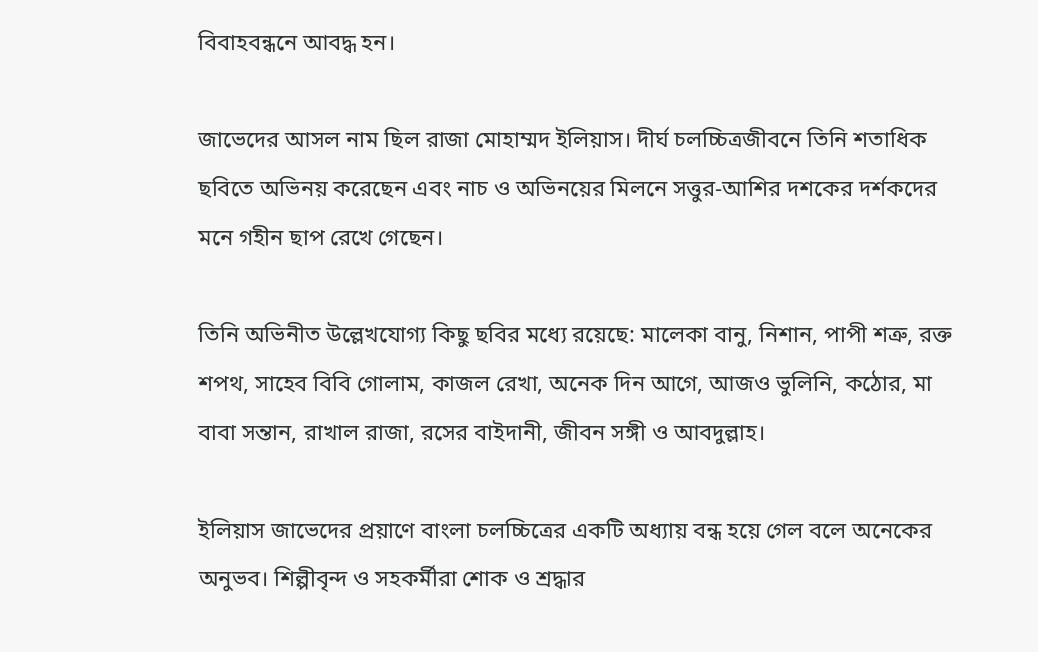বিবাহবন্ধনে আবদ্ধ হন।

জাভেদের আসল নাম ছিল রাজা মোহাম্মদ ইলিয়াস। দীর্ঘ চলচ্চিত্রজীবনে তিনি শতাধিক ছবিতে অভিনয় করেছেন এবং নাচ ও অভিনয়ের মিলনে সত্তুর-আশির দশকের দর্শকদের মনে গহীন ছাপ রেখে গেছেন।

তিনি অভিনীত উল্লেখযোগ্য কিছু ছবির মধ্যে রয়েছে: মালেকা বানু, নিশান, পাপী শত্রু, রক্ত শপথ, সাহেব বিবি গোলাম, কাজল রেখা, অনেক দিন আগে, আজও ভুলিনি, কঠোর, মা বাবা সন্তান, রাখাল রাজা, রসের বাইদানী, জীবন সঙ্গী ও আবদুল্লাহ।

ইলিয়াস জাভেদের প্রয়াণে বাংলা চলচ্চিত্রের একটি অধ্যায় বন্ধ হয়ে গেল বলে অনেকের অনুভব। শিল্পীবৃন্দ ও সহকর্মীরা শোক ও শ্রদ্ধার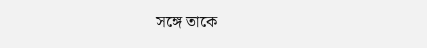সঙ্গে তাকে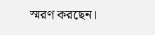স্মরণ করছেন।